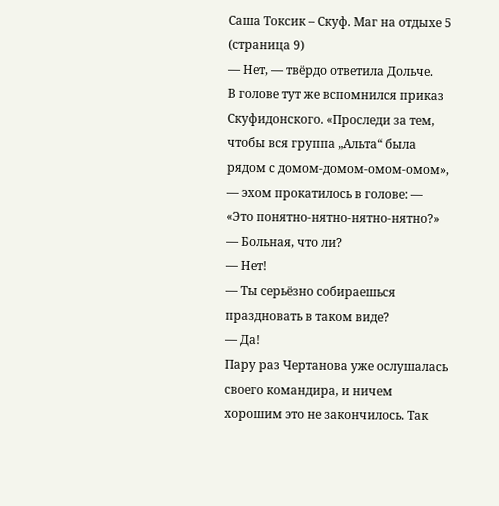Саша Токсик – Скуф. Маг на отдыхе 5 (страница 9)
— Нет, — твёрдо ответила Дольче.
В голове тут же вспомнился приказ Скуфидонского. «Проследи за тем, чтобы вся группа „Альта“ была рядом с домом-домом-омом-омом», — эхом прокатилось в голове: — «Это понятно-нятно-нятно-нятно?»
— Больная, что ли?
— Нет!
— Ты серьёзно собираешься праздновать в таком виде?
— Да!
Пару раз Чертанова уже ослушалась своего командира, и ничем хорошим это не закончилось. Так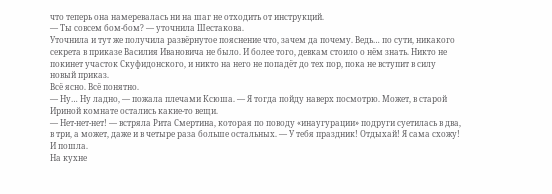что теперь она намеревалась ни на шаг не отходить от инструкций.
— Ты совсем бом-бом? — уточнила Шестакова.
Уточнила и тут же получила развёрнутое пояснение что, зачем да почему. Ведь… по сути, никакого секрета в приказе Василия Ивановича не было. И более того, девкам стоило о нём знать. Никто не покинет участок Скуфидонского, и никто на него не попадёт до тех пор, пока не вступит в силу новый приказ.
Всё ясно. Всё понятно.
— Ну… Ну ладно, — пожала плечами Ксюша. — Я тогда пойду наверх посмотрю. Может, в старой Ириной комнате остались какие-то вещи.
— Нет-нет-нет! — встряла Рита Смертина, которая по поводу «инаугурации» подруги суетилась в два, в три, а может, даже и в четыре раза больше остальных. — У тебя праздник! Отдыхай! Я сама схожу!
И пошла.
На кухне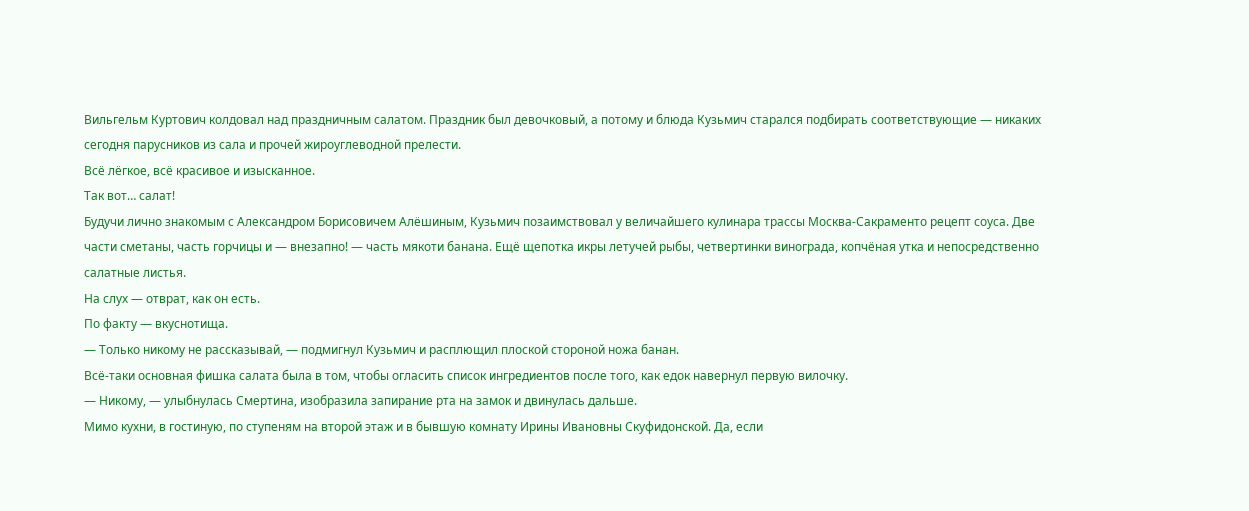Вильгельм Куртович колдовал над праздничным салатом. Праздник был девочковый, а потому и блюда Кузьмич старался подбирать соответствующие — никаких сегодня парусников из сала и прочей жироуглеводной прелести.
Всё лёгкое, всё красивое и изысканное.
Так вот… салат!
Будучи лично знакомым с Александром Борисовичем Алёшиным, Кузьмич позаимствовал у величайшего кулинара трассы Москва-Сакраменто рецепт соуса. Две части сметаны, часть горчицы и — внезапно! — часть мякоти банана. Ещё щепотка икры летучей рыбы, четвертинки винограда, копчёная утка и непосредственно салатные листья.
На слух — отврат, как он есть.
По факту — вкуснотища.
— Только никому не рассказывай, — подмигнул Кузьмич и расплющил плоской стороной ножа банан.
Всё-таки основная фишка салата была в том, чтобы огласить список ингредиентов после того, как едок навернул первую вилочку.
— Никому, — улыбнулась Смертина, изобразила запирание рта на замок и двинулась дальше.
Мимо кухни, в гостиную, по ступеням на второй этаж и в бывшую комнату Ирины Ивановны Скуфидонской. Да, если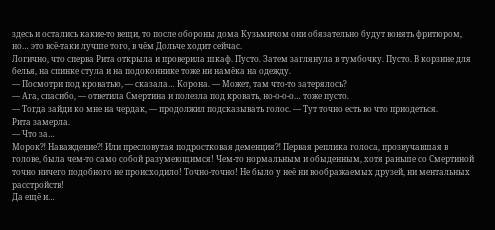здесь и остались какие-то вещи, то после обороны дома Кузьмичом они обязательно будут вонять фритюром, но… это всё-таки лучше того, в чём Дольче ходит сейчас.
Логично, что сперва Рита открыла и проверила шкаф. Пусто. Затем заглянула в тумбочку. Пусто. В корзине для белья, на спинке стула и на подоконнике тоже ни намёка на одежду.
— Посмотри под кроватью, — сказала… Корона. — Может, там что-то затерялось?
— Ага, спасибо, — ответила Смертина и полезла под кровать, но-о-о-о… тоже пусто.
— Тогда зайди ко мне на чердак, — продолжил подсказывать голос. — Тут точно есть во что приодеться.
Рита замерла.
— Что за…
Морок⁈ Наваждение⁈ Или пресловутая подростковая деменция⁈ Первая реплика голоса, прозвучавшая в голове, была чем-то само собой разумеющимся! Чем-то нормальным и обыденным, хотя раньше со Смертиной точно ничего подобного не происходило! Точно-точно! Не было у неё ни воображаемых друзей, ни ментальных расстройств!
Да ещё и…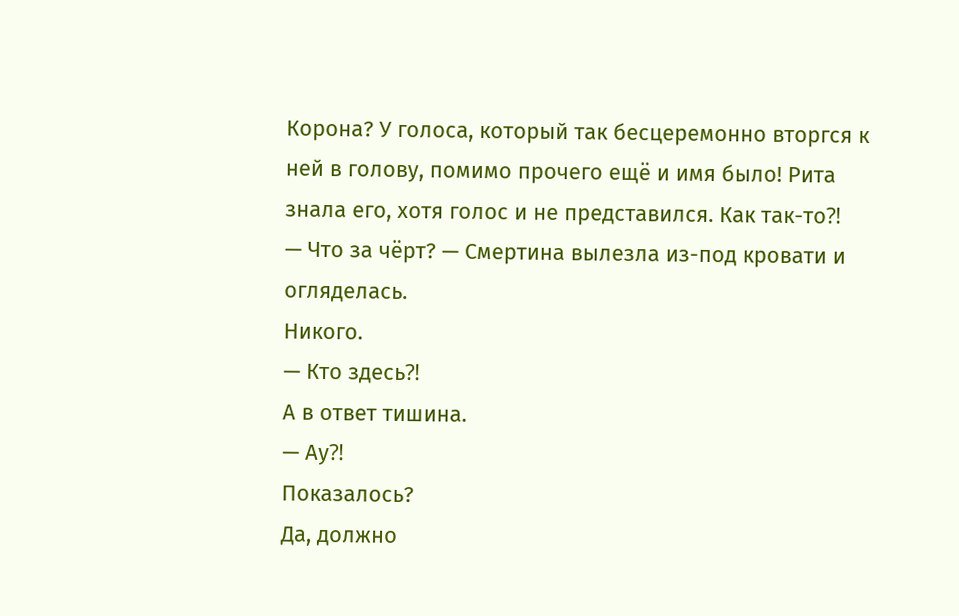Корона? У голоса, который так бесцеремонно вторгся к ней в голову, помимо прочего ещё и имя было! Рита знала его, хотя голос и не представился. Как так-то⁈
— Что за чёрт? — Смертина вылезла из-под кровати и огляделась.
Никого.
— Кто здесь⁈
А в ответ тишина.
— Ау⁈
Показалось?
Да, должно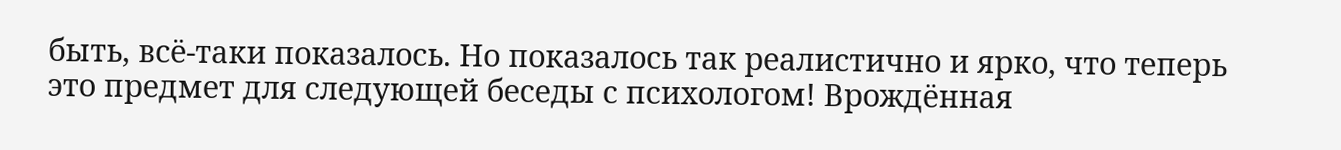быть, всё-таки показалось. Но показалось так реалистично и ярко, что теперь это предмет для следующей беседы с психологом! Врождённая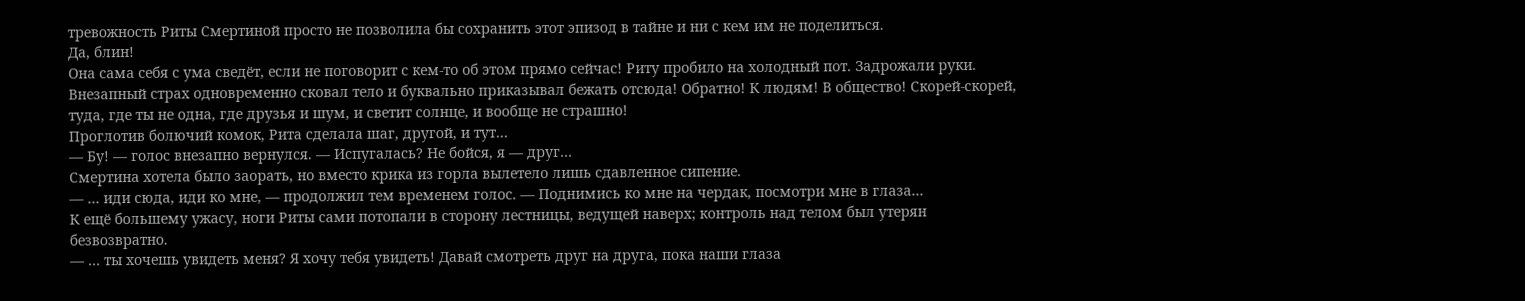тревожность Риты Смертиной просто не позволила бы сохранить этот эпизод в тайне и ни с кем им не поделиться.
Да, блин!
Она сама себя с ума сведёт, если не поговорит с кем-то об этом прямо сейчас! Риту пробило на холодный пот. Задрожали руки. Внезапный страх одновременно сковал тело и буквально приказывал бежать отсюда! Обратно! К людям! В общество! Скорей-скорей, туда, где ты не одна, где друзья и шум, и светит солнце, и вообще не страшно!
Проглотив болючий комок, Рита сделала шаг, другой, и тут…
— Бу! — голос внезапно вернулся. — Испугалась? Не бойся, я — друг…
Смертина хотела было заорать, но вместо крика из горла вылетело лишь сдавленное сипение.
— … иди сюда, иди ко мне, — продолжил тем временем голос. — Поднимись ко мне на чердак, посмотри мне в глаза…
К ещё большему ужасу, ноги Риты сами потопали в сторону лестницы, ведущей наверх; контроль над телом был утерян безвозвратно.
— … ты хочешь увидеть меня? Я хочу тебя увидеть! Давай смотреть друг на друга, пока наши глаза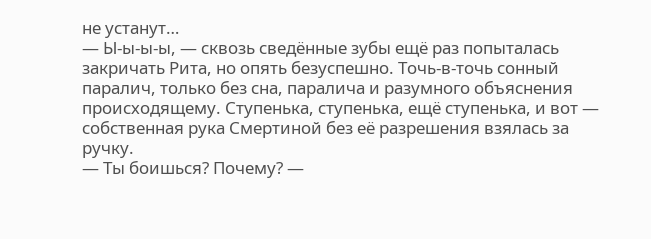не устанут…
— Ы-ы-ы-ы, — сквозь сведённые зубы ещё раз попыталась закричать Рита, но опять безуспешно. Точь-в-точь сонный паралич, только без сна, паралича и разумного объяснения происходящему. Ступенька, ступенька, ещё ступенька, и вот — собственная рука Смертиной без её разрешения взялась за ручку.
— Ты боишься? Почему? —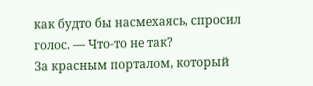как будто бы насмехаясь, спросил голос. — Что-то не так?
За красным порталом, который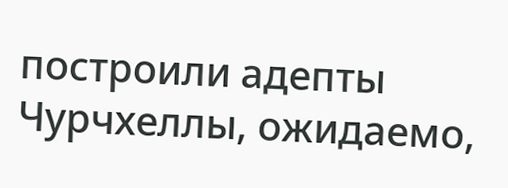построили адепты Чурчхеллы, ожидаемо,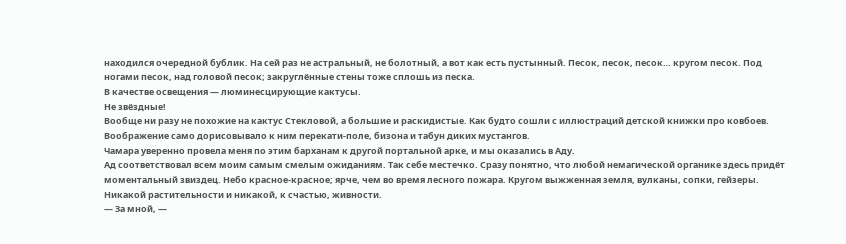находился очередной бублик. На сей раз не астральный, не болотный, а вот как есть пустынный. Песок, песок, песок… кругом песок. Под ногами песок, над головой песок; закруглённые стены тоже сплошь из песка.
В качестве освещения — люминесцирующие кактусы.
Не звёздные!
Вообще ни разу не похожие на кактус Стекловой, а большие и раскидистые. Как будто сошли с иллюстраций детской книжки про ковбоев. Воображение само дорисовывало к ним перекати-поле, бизона и табун диких мустангов.
Чамара уверенно провела меня по этим барханам к другой портальной арке, и мы оказались в Аду.
Ад соответствовал всем моим самым смелым ожиданиям. Так себе местечко. Сразу понятно, что любой немагической органике здесь придёт моментальный звиздец. Небо красное-красное; ярче, чем во время лесного пожара. Кругом выжженная земля, вулканы, сопки, гейзеры. Никакой растительности и никакой, к счастью, живности.
— За мной, —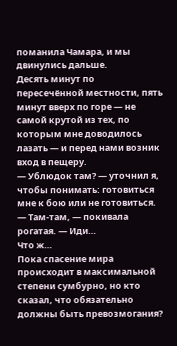поманила Чамара, и мы двинулись дальше.
Десять минут по пересечённой местности, пять минут вверх по горе — не самой крутой из тех, по которым мне доводилось лазать — и перед нами возник вход в пещеру.
— Ублюдок там? — уточнил я, чтобы понимать: готовиться мне к бою или не готовиться.
— Там-там, — покивала рогатая. — Иди…
Что ж…
Пока спасение мира происходит в максимальной степени сумбурно, но кто сказал, что обязательно должны быть превозмогания?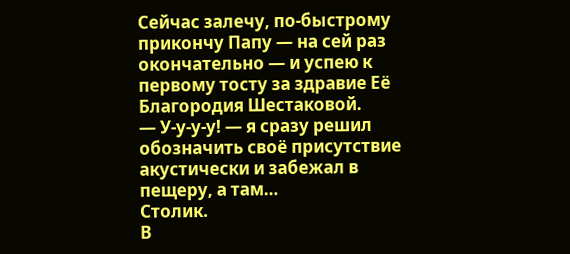Сейчас залечу, по-быстрому прикончу Папу — на сей раз окончательно — и успею к первому тосту за здравие Её Благородия Шестаковой.
— У-у-у-у! — я сразу решил обозначить своё присутствие акустически и забежал в пещеру, а там…
Столик.
В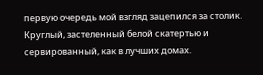первую очередь мой взгляд зацепился за столик. Круглый, застеленный белой скатертью и сервированный, как в лучших домах.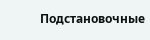Подстановочные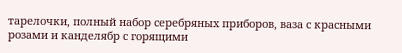тарелочки, полный набор серебряных приборов, ваза с красными розами и канделябр с горящими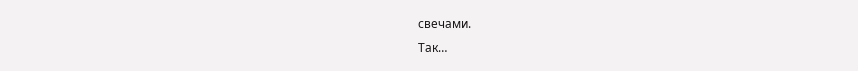свечами.
Так…